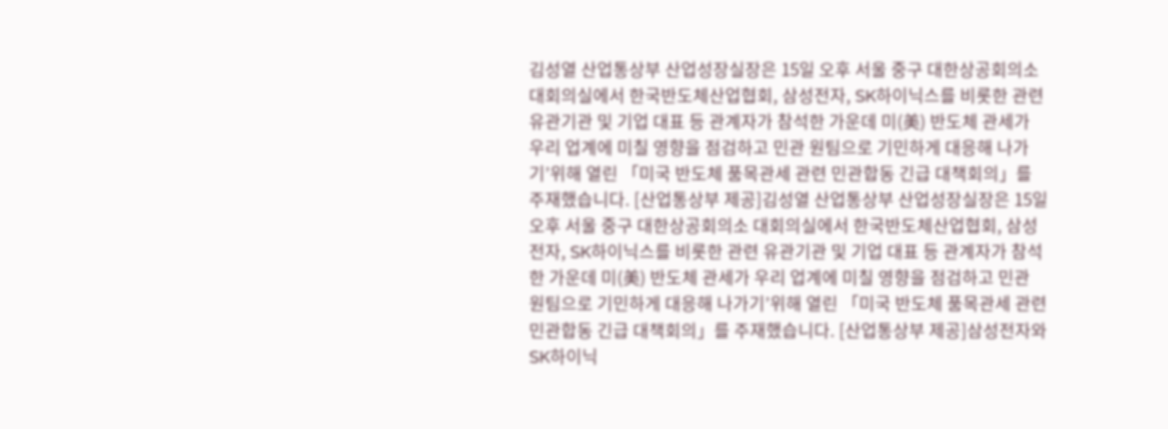김성열 산업통상부 산업성장실장은 15일 오후 서울 중구 대한상공회의소 대회의실에서 한국반도체산업협회, 삼성전자, SK하이닉스를 비롯한 관련 유관기관 및 기업 대표 등 관계자가 참석한 가운데 미(美) 반도체 관세가 우리 업계에 미칠 영향을 점검하고 민관 원팀으로 기민하게 대응해 나가기’위해 열린 「미국 반도체 품목관세 관련 민관합동 긴급 대책회의」를 주재했습니다. [산업통상부 제공]김성열 산업통상부 산업성장실장은 15일 오후 서울 중구 대한상공회의소 대회의실에서 한국반도체산업협회, 삼성전자, SK하이닉스를 비롯한 관련 유관기관 및 기업 대표 등 관계자가 참석한 가운데 미(美) 반도체 관세가 우리 업계에 미칠 영향을 점검하고 민관 원팀으로 기민하게 대응해 나가기’위해 열린 「미국 반도체 품목관세 관련 민관합동 긴급 대책회의」를 주재했습니다. [산업통상부 제공]삼성전자와 SK하이닉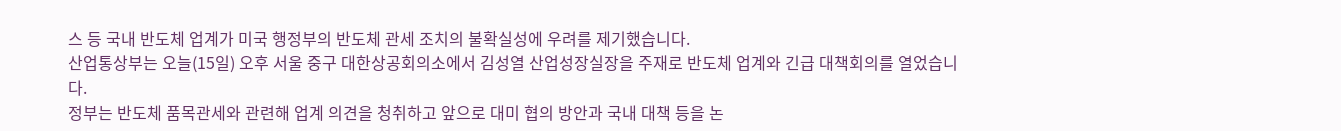스 등 국내 반도체 업계가 미국 행정부의 반도체 관세 조치의 불확실성에 우려를 제기했습니다.
산업통상부는 오늘(15일) 오후 서울 중구 대한상공회의소에서 김성열 산업성장실장을 주재로 반도체 업계와 긴급 대책회의를 열었습니다.
정부는 반도체 품목관세와 관련해 업계 의견을 청취하고 앞으로 대미 협의 방안과 국내 대책 등을 논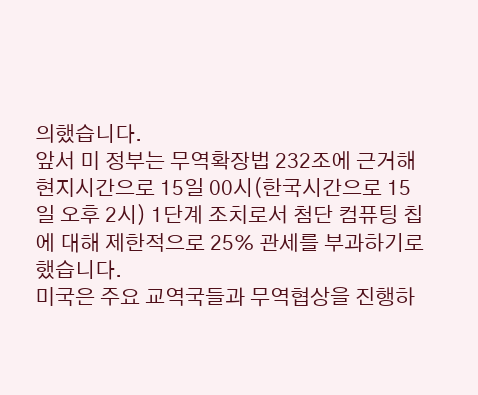의했습니다.
앞서 미 정부는 무역확장법 232조에 근거해 현지시간으로 15일 00시(한국시간으로 15일 오후 2시) 1단계 조치로서 첨단 컴퓨팅 칩에 대해 제한적으로 25% 관세를 부과하기로 했습니다.
미국은 주요 교역국들과 무역협상을 진행하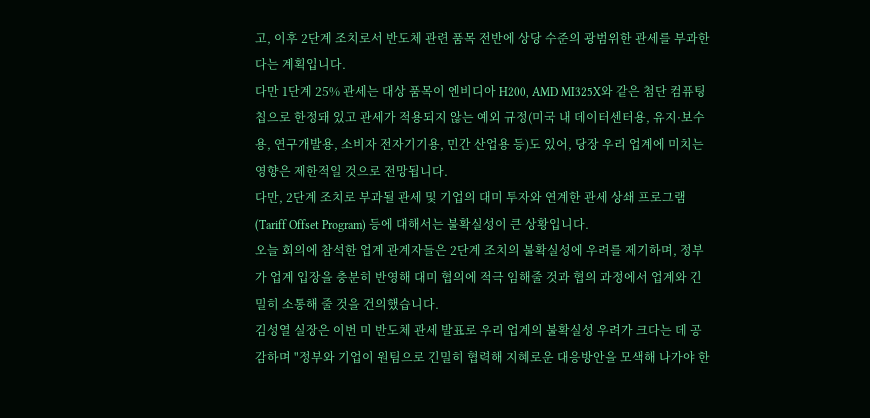고, 이후 2단계 조치로서 반도체 관련 품목 전반에 상당 수준의 광범위한 관세를 부과한다는 계획입니다.
다만 1단계 25% 관세는 대상 품목이 엔비디아 H200, AMD MI325X와 같은 첨단 컴퓨팅 칩으로 한정돼 있고 관세가 적용되지 않는 예외 규정(미국 내 데이터센터용, 유지·보수용, 연구개발용, 소비자 전자기기용, 민간 산업용 등)도 있어, 당장 우리 업계에 미치는 영향은 제한적일 것으로 전망됩니다.
다만, 2단계 조치로 부과될 관세 및 기업의 대미 투자와 연계한 관세 상쇄 프로그램(Tariff Offset Program) 등에 대해서는 불확실성이 큰 상황입니다.
오늘 회의에 참석한 업계 관계자들은 2단계 조치의 불확실성에 우려를 제기하며, 정부가 업계 입장을 충분히 반영해 대미 협의에 적극 임해줄 것과 협의 과정에서 업계와 긴밀히 소통해 줄 것을 건의했습니다.
김성열 실장은 이번 미 반도체 관세 발표로 우리 업계의 불확실성 우려가 크다는 데 공감하며 "정부와 기업이 원팀으로 긴밀히 협력해 지혜로운 대응방안을 모색해 나가야 한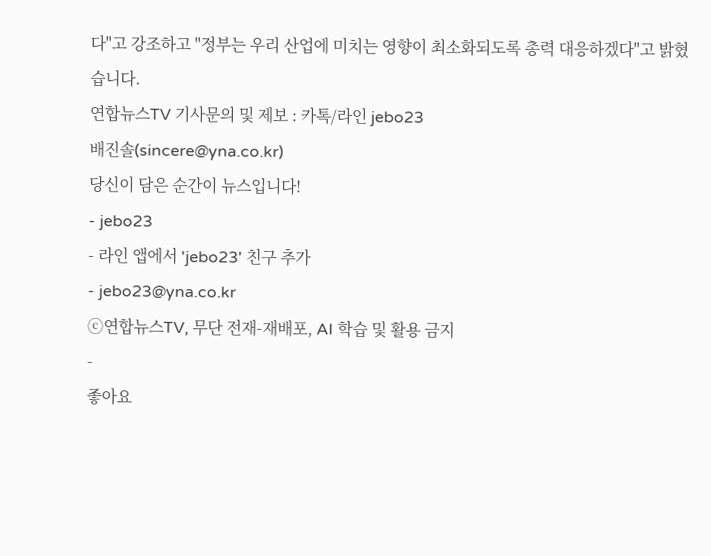다"고 강조하고 "정부는 우리 산업에 미치는 영향이 최소화되도록 총력 대응하겠다"고 밝혔습니다.
연합뉴스TV 기사문의 및 제보 : 카톡/라인 jebo23
배진솔(sincere@yna.co.kr)
당신이 담은 순간이 뉴스입니다!
- jebo23
- 라인 앱에서 'jebo23' 친구 추가
- jebo23@yna.co.kr
ⓒ연합뉴스TV, 무단 전재-재배포, AI 학습 및 활용 금지
-
좋아요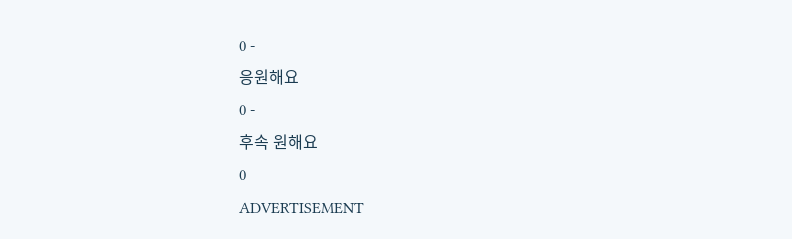0 -
응원해요
0 -
후속 원해요
0
ADVERTISEMENT